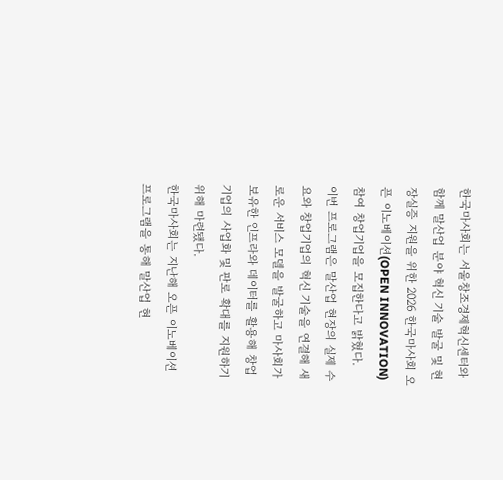한국마사회는 서울창조경제혁신센터와 함께 말산업 분야 혁신 기술 발굴 및 현장실증 지원을 위한 2026 한국마사회 오픈 이노베이션(OPEN INNOVATION) 참여 창업기업을 모집한다고 밝혔다.
이번 프로그램은 말산업 현장의 실제 수요와 창업기업의 혁신 기술을 연결해 새로운 서비스 모델을 발굴하고 마사회가 보유한 인프라와 데이터를 활용해 창업기업의 사업화 및 판로 확대를 지원하기 위해 마련됐다.
한국마사회는 지난해 오픈 이노베이션 프로그램을 통해 말산업 현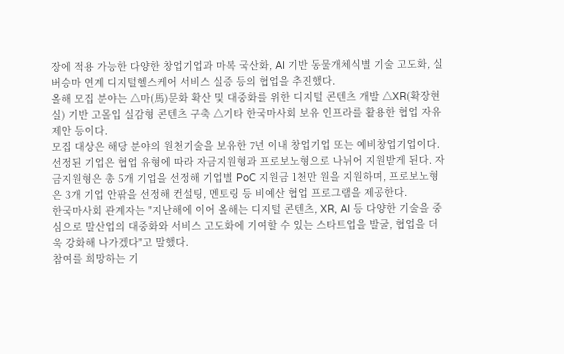장에 적용 가능한 다양한 창업기업과 마복 국산화, AI 기반 동물개체식별 기술 고도화, 실버승마 연계 디지털헬스케어 서비스 실증 등의 협업을 추진했다.
올해 모집 분야는 △마(馬)문화 확산 및 대중화를 위한 디지털 콘텐츠 개발 △XR(확장현실) 기반 고몰입 실감형 콘텐츠 구축 △기타 한국마사회 보유 인프라를 활용한 협업 자유 제안 등이다.
모집 대상은 해당 분야의 원천기술을 보유한 7년 이내 창업기업 또는 예비창업기업이다. 선정된 기업은 협업 유형에 따라 자금지원형과 프로보노형으로 나뉘어 지원받게 된다. 자금지원형은 총 5개 기업을 선정해 기업별 PoC 지원금 1천만 원을 지원하며, 프로보노형은 3개 기업 안팎을 선정해 컨설팅, 멘토링 등 비예산 협업 프로그램을 제공한다.
한국마사회 관계자는 "지난해에 이어 올해는 디지털 콘텐츠, XR, AI 등 다양한 기술을 중심으로 말산업의 대중화와 서비스 고도화에 기여할 수 있는 스타트업을 발굴, 협업을 더욱 강화해 나가겠다"고 말했다.
참여를 희망하는 기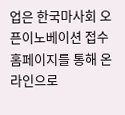업은 한국마사회 오픈이노베이션 접수 홈페이지를 통해 온라인으로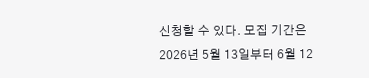신청할 수 있다. 모집 기간은 2026년 5월 13일부터 6월 12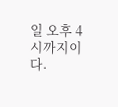일 오후 4시까지이다.